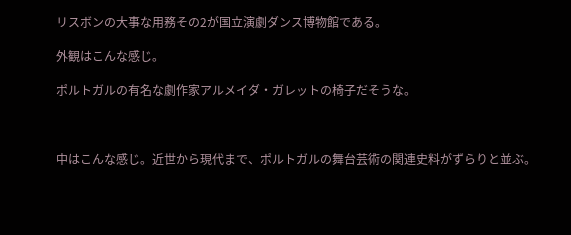リスボンの大事な用務その2が国立演劇ダンス博物館である。

外観はこんな感じ。

ポルトガルの有名な劇作家アルメイダ・ガレットの椅子だそうな。



中はこんな感じ。近世から現代まで、ポルトガルの舞台芸術の関連史料がずらりと並ぶ。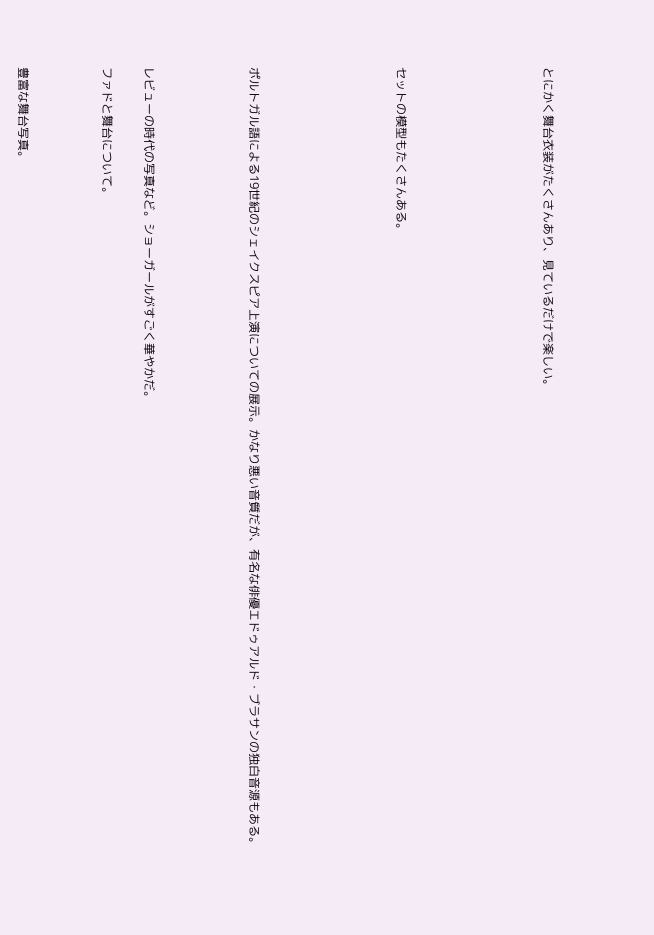とにかく舞台衣装がたくさんあり、見ているだけで楽しい。






セットの模型もたくさんある。






ポルトガル語による19世紀のシェイクスピア上演についての展示。かなり悪い音質だが、有名な俳優エドゥアルド・ブラサンの独白音源もある。




レビューの時代の写真など。ショーガールがすごく華やかだ。

ファドと舞台について。



豊富な舞台写真。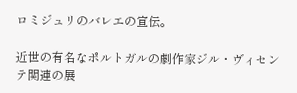ロミジュリのバレエの宣伝。

近世の有名なポルトガルの劇作家ジル・ヴィセンテ関連の展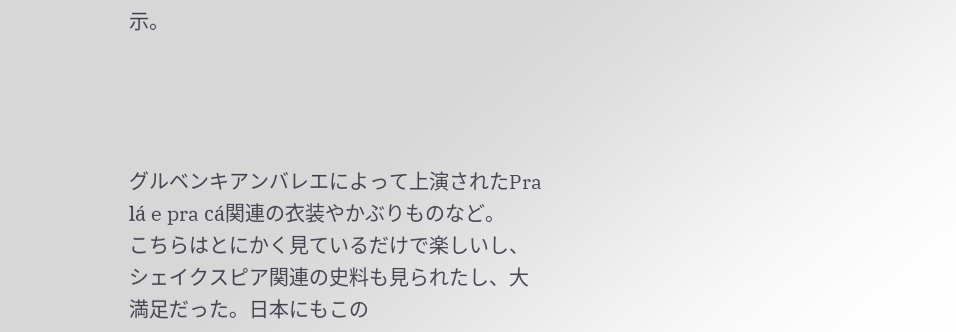示。




グルベンキアンバレエによって上演されたPra lá e pra cá関連の衣装やかぶりものなど。
こちらはとにかく見ているだけで楽しいし、シェイクスピア関連の史料も見られたし、大満足だった。日本にもこの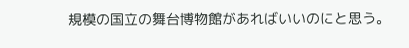規模の国立の舞台博物館があればいいのにと思う。